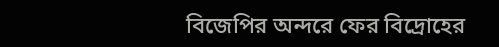বিজেপির অন্দরে ফের বিদ্রোহের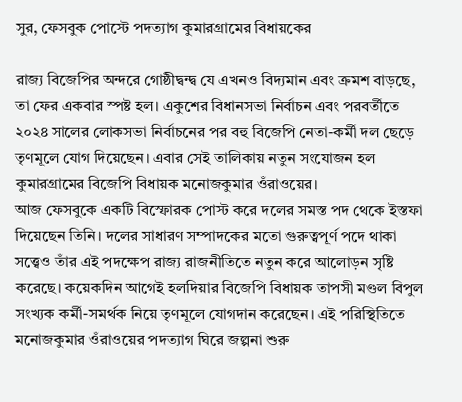সুর, ফেসবুক পোস্টে পদত্যাগ কুমারগ্রামের বিধায়কের

রাজ্য বিজেপির অন্দরে গোষ্ঠীদ্বন্দ্ব যে এখনও বিদ্যমান এবং ক্রমশ বাড়ছে, তা ফের একবার স্পষ্ট হল। একুশের বিধানসভা নির্বাচন এবং পরবর্তীতে ২০২৪ সালের লোকসভা নির্বাচনের পর বহু বিজেপি নেতা-কর্মী দল ছেড়ে তৃণমূলে যোগ দিয়েছেন। এবার সেই তালিকায় নতুন সংযোজন হল কুমারগ্রামের বিজেপি বিধায়ক মনোজকুমার ওঁরাওয়ের।
আজ ফেসবুকে একটি বিস্ফোরক পোস্ট করে দলের সমস্ত পদ থেকে ইস্তফা দিয়েছেন তিনি। দলের সাধারণ সম্পাদকের মতো গুরুত্বপূর্ণ পদে থাকা সত্ত্বেও তাঁর এই পদক্ষেপ রাজ্য রাজনীতিতে নতুন করে আলোড়ন সৃষ্টি করেছে। কয়েকদিন আগেই হলদিয়ার বিজেপি বিধায়ক তাপসী মণ্ডল বিপুল সংখ্যক কর্মী-সমর্থক নিয়ে তৃণমূলে যোগদান করেছেন। এই পরিস্থিতিতে মনোজকুমার ওঁরাওয়ের পদত্যাগ ঘিরে জল্পনা শুরু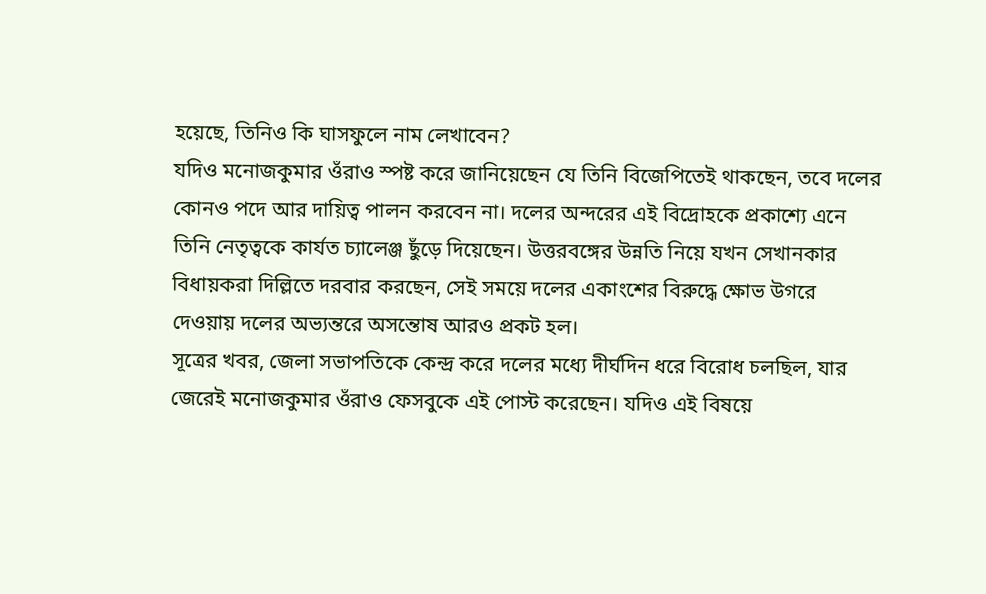হয়েছে, তিনিও কি ঘাসফুলে নাম লেখাবেন?
যদিও মনোজকুমার ওঁরাও স্পষ্ট করে জানিয়েছেন যে তিনি বিজেপিতেই থাকছেন, তবে দলের কোনও পদে আর দায়িত্ব পালন করবেন না। দলের অন্দরের এই বিদ্রোহকে প্রকাশ্যে এনে তিনি নেতৃত্বকে কার্যত চ্যালেঞ্জ ছুঁড়ে দিয়েছেন। উত্তরবঙ্গের উন্নতি নিয়ে যখন সেখানকার বিধায়করা দিল্লিতে দরবার করছেন, সেই সময়ে দলের একাংশের বিরুদ্ধে ক্ষোভ উগরে দেওয়ায় দলের অভ্যন্তরে অসন্তোষ আরও প্রকট হল।
সূত্রের খবর, জেলা সভাপতিকে কেন্দ্র করে দলের মধ্যে দীর্ঘদিন ধরে বিরোধ চলছিল, যার জেরেই মনোজকুমার ওঁরাও ফেসবুকে এই পোস্ট করেছেন। যদিও এই বিষয়ে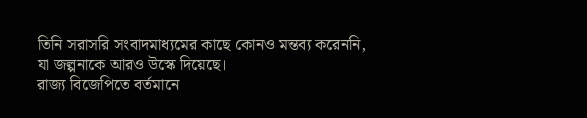তিনি সরাসরি সংবাদমাধ্যমের কাছে কোনও মন্তব্য করেননি, যা জল্পনাকে আরও উস্কে দিয়েছে।
রাজ্য বিজেপিতে বর্তমানে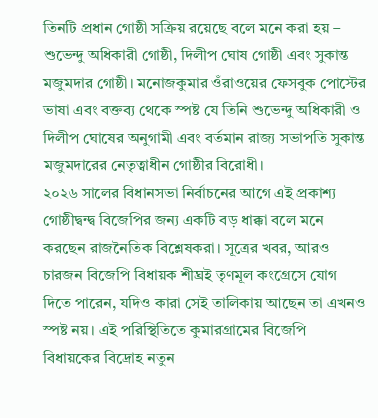তিনটি প্রধান গোষ্ঠী সক্রিয় রয়েছে বলে মনে করা হয় – শুভেন্দু অধিকারী গোষ্ঠী, দিলীপ ঘোষ গোষ্ঠী এবং সুকান্ত মজুমদার গোষ্ঠী। মনোজকুমার ওঁরাওয়ের ফেসবুক পোস্টের ভাষা এবং বক্তব্য থেকে স্পষ্ট যে তিনি শুভেন্দু অধিকারী ও দিলীপ ঘোষের অনুগামী এবং বর্তমান রাজ্য সভাপতি সুকান্ত মজুমদারের নেতৃত্বাধীন গোষ্ঠীর বিরোধী।
২০২৬ সালের বিধানসভা নির্বাচনের আগে এই প্রকাশ্য গোষ্ঠীদ্বন্দ্ব বিজেপির জন্য একটি বড় ধাক্কা বলে মনে করছেন রাজনৈতিক বিশ্লেষকরা। সূত্রের খবর, আরও চারজন বিজেপি বিধায়ক শীঘ্রই তৃণমূল কংগ্রেসে যোগ দিতে পারেন, যদিও কারা সেই তালিকায় আছেন তা এখনও স্পষ্ট নয়। এই পরিস্থিতিতে কুমারগ্রামের বিজেপি বিধায়কের বিদ্রোহ নতুন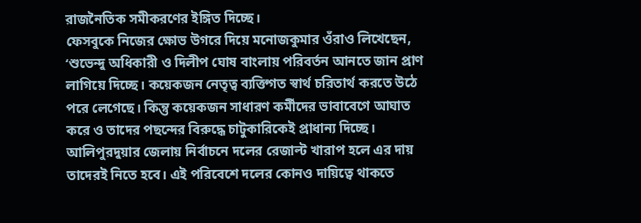রাজনৈতিক সমীকরণের ইঙ্গিত দিচ্ছে।
ফেসবুকে নিজের ক্ষোভ উগরে দিয়ে মনোজকুমার ওঁরাও লিখেছেন, ‘শুভেন্দু অধিকারী ও দিলীপ ঘোষ বাংলায় পরিবর্তন আনতে জান প্রাণ লাগিয়ে দিচ্ছে। কয়েকজন নেতৃত্ব ব্যক্তিগত স্বার্থ চরিতার্থ করতে উঠে পরে লেগেছে। কিন্তু কয়েকজন সাধারণ কর্মীদের ভাবাবেগে আঘাত করে ও তাদের পছন্দের বিরুদ্ধে চাটুকারিকেই প্রাধান্য দিচ্ছে। আলিপুরদুয়ার জেলায় নির্বাচনে দলের রেজাল্ট খারাপ হলে এর দায় তাদেরই নিতে হবে। এই পরিবেশে দলের কোনও দায়িত্বে থাকতে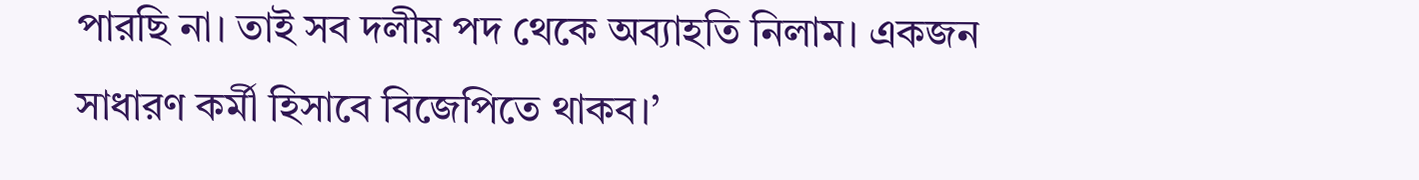পারছি না। তাই সব দলীয় পদ থেকে অব্যাহতি নিলাম। একজন সাধারণ কর্মী হিসাবে বিজেপিতে থাকব।’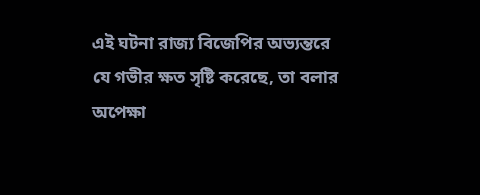এই ঘটনা রাজ্য বিজেপির অভ্যন্তরে যে গভীর ক্ষত সৃষ্টি করেছে, তা বলার অপেক্ষা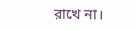রাখে না।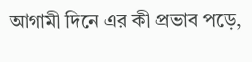আগামী দিনে এর কী প্রভাব পড়ে,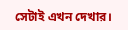সেটাই এখন দেখার।